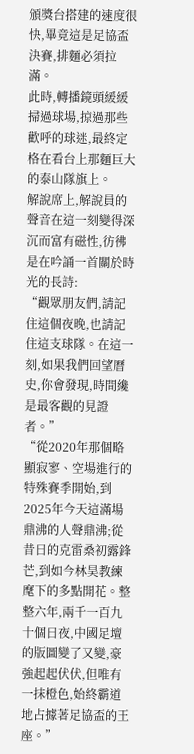頒獎台搭建的速度很快,畢竟這是足協盃決賽,排麵必須拉滿。
此時,轉播鏡頭緩緩掃過球場,掠過那些歡呼的球迷,最終定格在看台上那麵巨大的泰山隊旗上。
解說席上,解說員的聲音在這一刻變得深沉而富有磁性,彷彿是在吟誦一首關於時光的長詩:
“觀眾朋友們,請記住這個夜晚,也請記住這支球隊。在這一刻,如果我們回望曆史,你會發現,時間纔是最客觀的見證者。”
“從2020年那個略顯寂寥、空場進行的特殊賽季開始,到2025年今天這滿場鼎沸的人聲鼎沸;從昔日的克雷桑初露鋒芒,到如今林昊教練麾下的多點開花。整整六年,兩千一百九十個日夜,中國足壇的版圖變了又變,豪強起起伏伏,但唯有一抹橙色,始終霸道地占據著足協盃的王座。”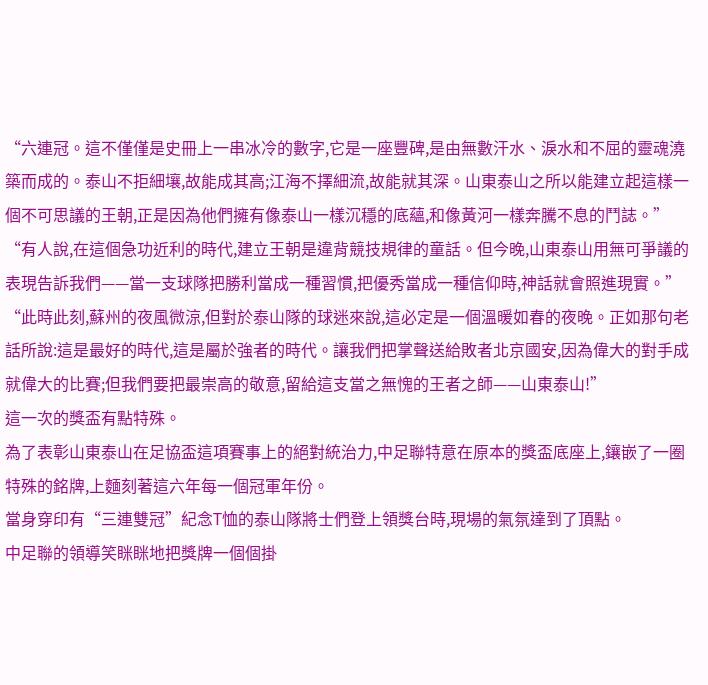“六連冠。這不僅僅是史冊上一串冰冷的數字,它是一座豐碑,是由無數汗水、淚水和不屈的靈魂澆築而成的。泰山不拒細壤,故能成其高;江海不擇細流,故能就其深。山東泰山之所以能建立起這樣一個不可思議的王朝,正是因為他們擁有像泰山一樣沉穩的底蘊,和像黃河一樣奔騰不息的鬥誌。”
“有人說,在這個急功近利的時代,建立王朝是違背競技規律的童話。但今晚,山東泰山用無可爭議的表現告訴我們——當一支球隊把勝利當成一種習慣,把優秀當成一種信仰時,神話就會照進現實。”
“此時此刻,蘇州的夜風微涼,但對於泰山隊的球迷來說,這必定是一個溫暖如春的夜晚。正如那句老話所說:這是最好的時代,這是屬於強者的時代。讓我們把掌聲送給敗者北京國安,因為偉大的對手成就偉大的比賽;但我們要把最崇高的敬意,留給這支當之無愧的王者之師——山東泰山!”
這一次的獎盃有點特殊。
為了表彰山東泰山在足協盃這項賽事上的絕對統治力,中足聯特意在原本的獎盃底座上,鑲嵌了一圈特殊的銘牌,上麵刻著這六年每一個冠軍年份。
當身穿印有“三連雙冠”紀念T恤的泰山隊將士們登上領獎台時,現場的氣氛達到了頂點。
中足聯的領導笑眯眯地把獎牌一個個掛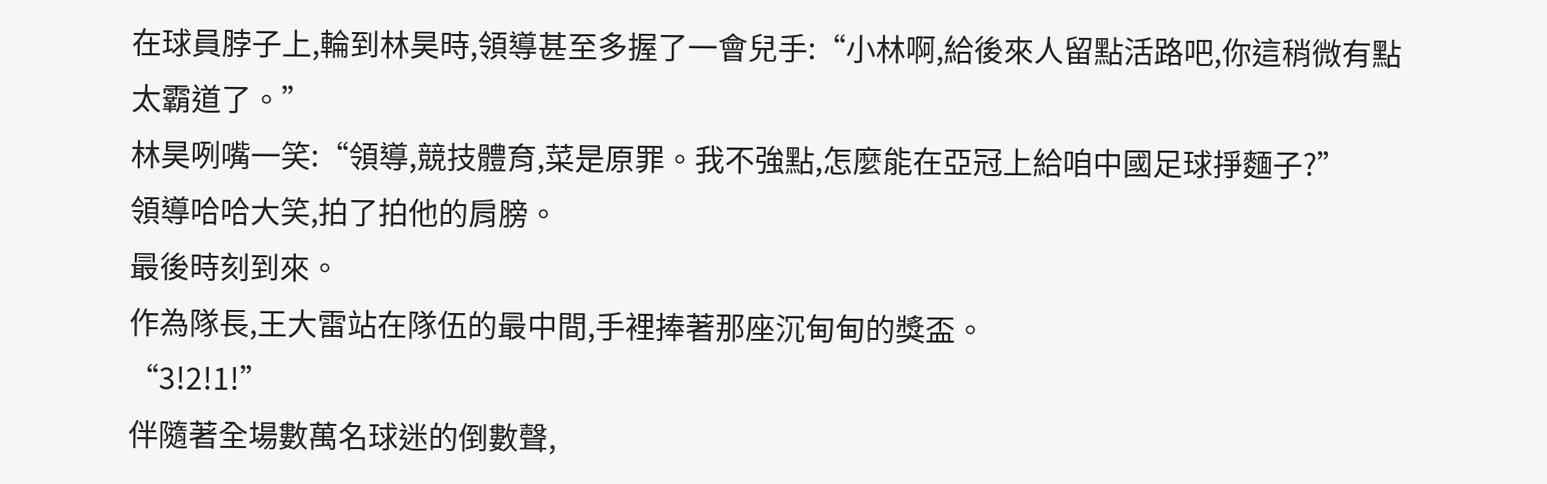在球員脖子上,輪到林昊時,領導甚至多握了一會兒手:“小林啊,給後來人留點活路吧,你這稍微有點太霸道了。”
林昊咧嘴一笑:“領導,競技體育,菜是原罪。我不強點,怎麼能在亞冠上給咱中國足球掙麵子?”
領導哈哈大笑,拍了拍他的肩膀。
最後時刻到來。
作為隊長,王大雷站在隊伍的最中間,手裡捧著那座沉甸甸的獎盃。
“3!2!1!”
伴隨著全場數萬名球迷的倒數聲,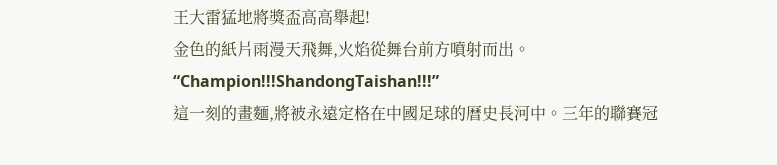王大雷猛地將獎盃高高舉起!
金色的紙片雨漫天飛舞,火焰從舞台前方噴射而出。
“Champion!!!ShandongTaishan!!!”
這一刻的畫麵,將被永遠定格在中國足球的曆史長河中。三年的聯賽冠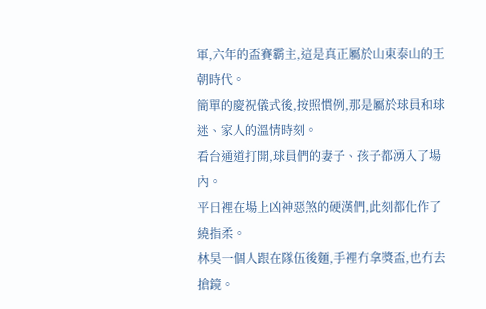軍,六年的盃賽霸主,這是真正屬於山東泰山的王朝時代。
簡單的慶祝儀式後,按照慣例,那是屬於球員和球迷、家人的溫情時刻。
看台通道打開,球員們的妻子、孩子都湧入了場內。
平日裡在場上凶神惡煞的硬漢們,此刻都化作了繞指柔。
林昊一個人跟在隊伍後麵,手裡冇拿獎盃,也冇去搶鏡。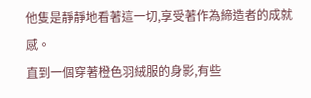他隻是靜靜地看著這一切,享受著作為締造者的成就感。
直到一個穿著橙色羽絨服的身影,有些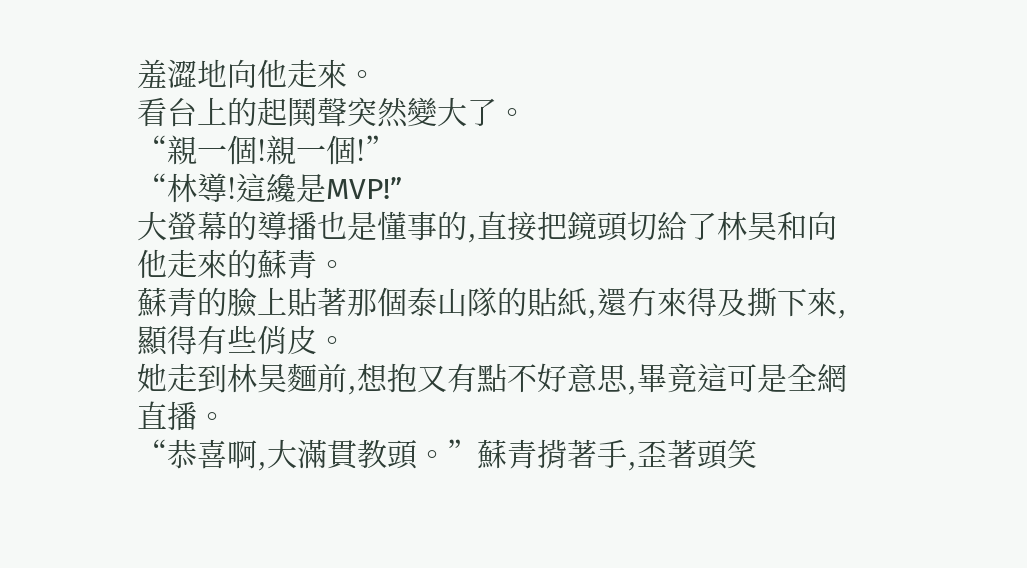羞澀地向他走來。
看台上的起鬨聲突然變大了。
“親一個!親一個!”
“林導!這纔是MVP!”
大螢幕的導播也是懂事的,直接把鏡頭切給了林昊和向他走來的蘇青。
蘇青的臉上貼著那個泰山隊的貼紙,還冇來得及撕下來,顯得有些俏皮。
她走到林昊麵前,想抱又有點不好意思,畢竟這可是全網直播。
“恭喜啊,大滿貫教頭。”蘇青揹著手,歪著頭笑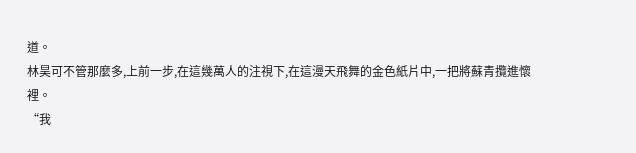道。
林昊可不管那麼多,上前一步,在這幾萬人的注視下,在這漫天飛舞的金色紙片中,一把將蘇青攬進懷裡。
“我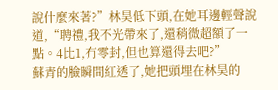說什麼來著?”林昊低下頭,在她耳邊輕聲說道,“聘禮,我不光帶來了,還稍微超額了一點。4比1,冇零封,但也算還得去吧?”
蘇青的臉瞬間紅透了,她把頭埋在林昊的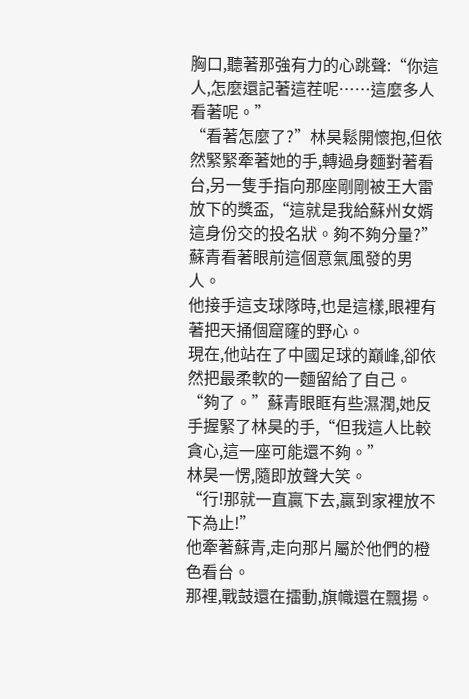胸口,聽著那強有力的心跳聲:“你這人,怎麼還記著這茬呢……這麼多人看著呢。”
“看著怎麼了?”林昊鬆開懷抱,但依然緊緊牽著她的手,轉過身麵對著看台,另一隻手指向那座剛剛被王大雷放下的獎盃,“這就是我給蘇州女婿這身份交的投名狀。夠不夠分量?”
蘇青看著眼前這個意氣風發的男人。
他接手這支球隊時,也是這樣,眼裡有著把天捅個窟窿的野心。
現在,他站在了中國足球的巔峰,卻依然把最柔軟的一麵留給了自己。
“夠了。”蘇青眼眶有些濕潤,她反手握緊了林昊的手,“但我這人比較貪心,這一座可能還不夠。”
林昊一愣,隨即放聲大笑。
“行!那就一直贏下去,贏到家裡放不下為止!”
他牽著蘇青,走向那片屬於他們的橙色看台。
那裡,戰鼓還在擂動,旗幟還在飄揚。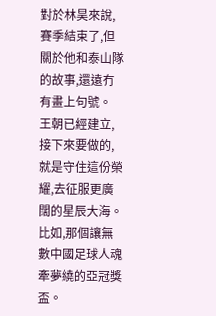對於林昊來說,賽季結束了,但關於他和泰山隊的故事,還遠冇有畫上句號。
王朝已經建立,接下來要做的,就是守住這份榮耀,去征服更廣闊的星辰大海。
比如,那個讓無數中國足球人魂牽夢繞的亞冠獎盃。